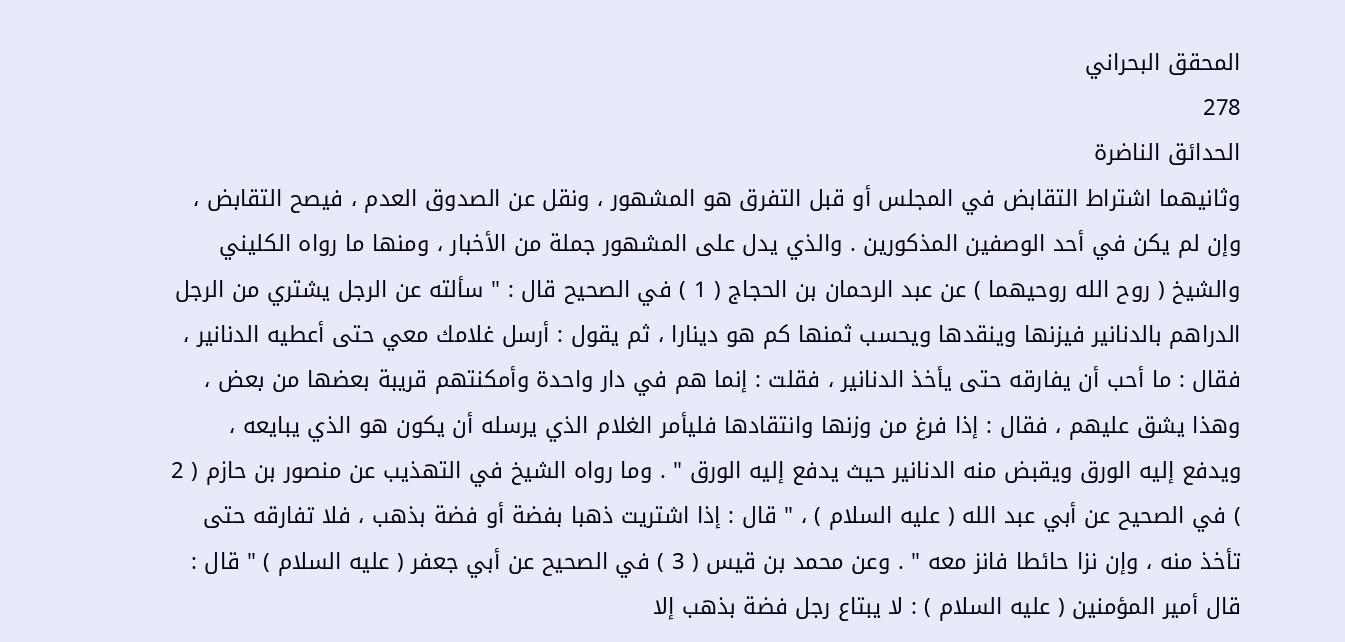المحقق البحراني
278
الحدائق الناضرة
وثانيهما اشتراط التقابض في المجلس أو قبل التفرق هو المشهور ، ونقل عن الصدوق العدم ، فيصح التقابض ، وإن لم يكن في أحد الوصفين المذكورين . والذي يدل على المشهور جملة من الأخبار ، ومنها ما رواه الكليني والشيخ ( روح الله روحيهما ) عن عبد الرحمان بن الحجاج ( 1 ) في الصحيح قال : " سألته عن الرجل يشتري من الرجل الدراهم بالدنانير فيزنها وينقدها ويحسب ثمنها كم هو دينارا ، ثم يقول : أرسل غلامك معي حتى أعطيه الدنانير ، فقال : ما أحب أن يفارقه حتى يأخذ الدنانير ، فقلت : إنما هم في دار واحدة وأمكنتهم قريبة بعضها من بعض ، وهذا يشق عليهم ، فقال : إذا فرغ من وزنها وانتقادها فليأمر الغلام الذي يرسله أن يكون هو الذي يبايعه ، ويدفع إليه الورق ويقبض منه الدنانير حيث يدفع إليه الورق " . وما رواه الشيخ في التهذيب عن منصور بن حازم ( 2 ) في الصحيح عن أبي عبد الله ( عليه السلام ) ، " قال : إذا اشتريت ذهبا بفضة أو فضة بذهب ، فلا تفارقه حتى تأخذ منه ، وإن نزا حائطا فانز معه " . وعن محمد بن قيس ( 3 ) في الصحيح عن أبي جعفر ( عليه السلام ) " قال : قال أمير المؤمنين ( عليه السلام ) : لا يبتاع رجل فضة بذهب إلا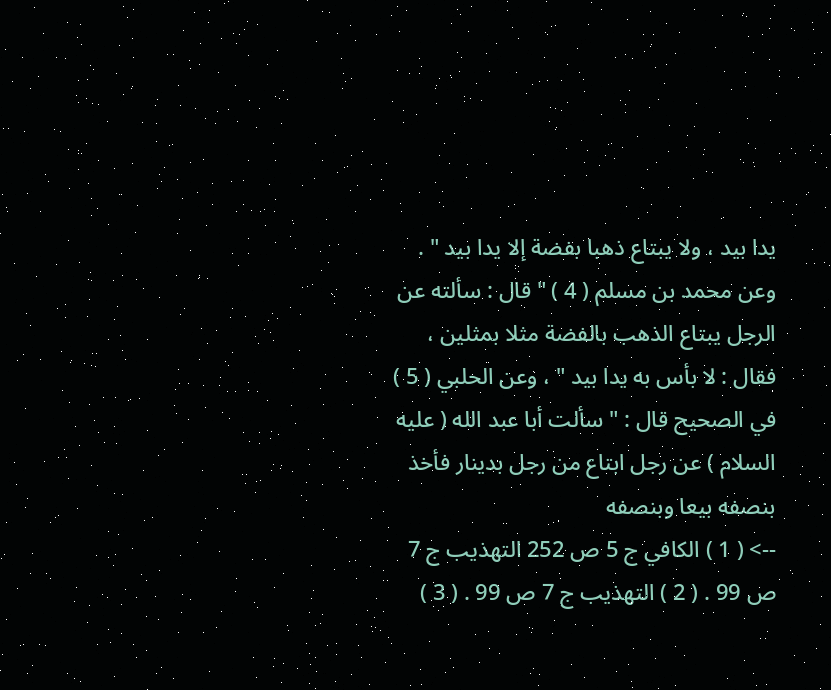يدا بيد ، ولا يبتاع ذهبا بفضة إلا يدا بيد " . وعن محمد بن مسلم ( 4 ) " قال : سألته عن الرجل يبتاع الذهب بالفضة مثلا بمثلين ، فقال : لا بأس به يدا بيد " ، وعن الحلبي ( 5 ) في الصحيح قال : " سألت أبا عبد الله ( عليه السلام ) عن رجل ابتاع من رجل بدينار فأخذ بنصفه بيعا وبنصفه
--> ( 1 ) الكافي ج 5 ص 252 التهذيب ج 7 ص 99 . ( 2 ) التهذيب ج 7 ص 99 . ( 3 )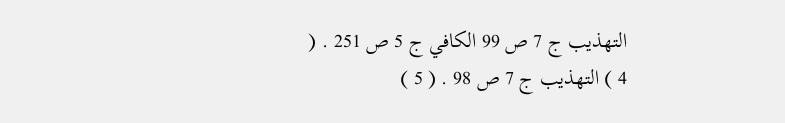التهذيب ج 7 ص 99 الكافي ج 5 ص 251 . ( 4 ) التهذيب ج 7 ص 98 . ( 5 )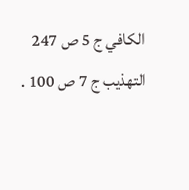الكافي ج 5 ص 247 التهذيب ج 7 ص 100 .